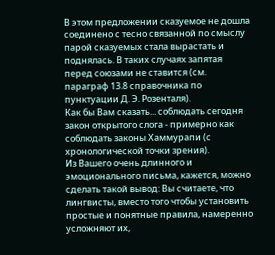В этом предложении сказуемое не дошла соединено с тесно связанной по смыслу парой сказуемых стала вырастать и поднялась. В таких случаях запятая перед союзами не ставится (см. параграф 13.8 справочника по пунктуации Д. Э. Розенталя).
Как бы Вам сказать... соблюдать сегодня закон открытого слога - примерно как соблюдать законы Хаммурапи (с хронологической точки зрения).
Из Вашего очень длинного и эмоционального письма, кажется, можно сделать такой вывод: Вы считаете, что лингвисты, вместо того чтобы установить простые и понятные правила, намеренно усложняют их,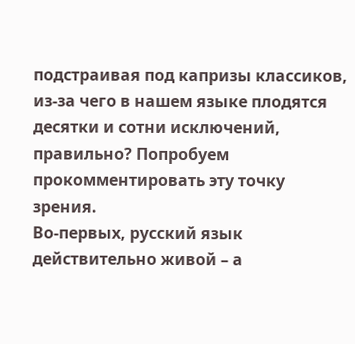подстраивая под капризы классиков, из-за чего в нашем языке плодятся десятки и сотни исключений, правильно? Попробуем прокомментировать эту точку зрения.
Во-первых, русский язык действительно живой – а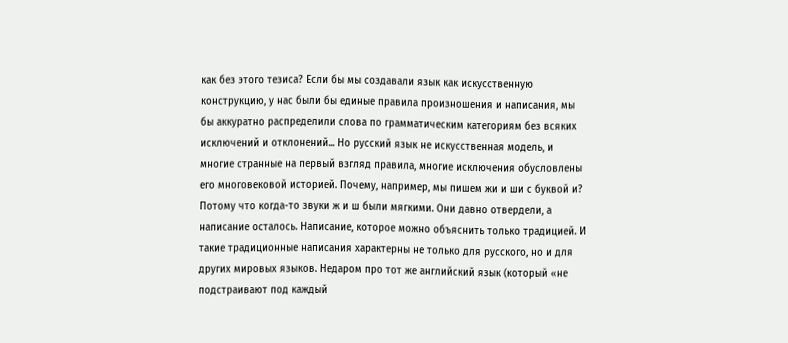как без этого тезиса? Если бы мы создавали язык как искусственную конструкцию, у нас были бы единые правила произношения и написания, мы бы аккуратно распределили слова по грамматическим категориям без всяких исключений и отклонений... Но русский язык не искусственная модель, и многие странные на первый взгляд правила, многие исключения обусловлены его многовековой историей. Почему, например, мы пишем жи и ши с буквой и? Потому что когда-то звуки ж и ш были мягкими. Они давно отвердели, а написание осталось. Написание, которое можно объяснить только традицией. И такие традиционные написания характерны не только для русского, но и для других мировых языков. Недаром про тот же английский язык (который «не подстраивают под каждый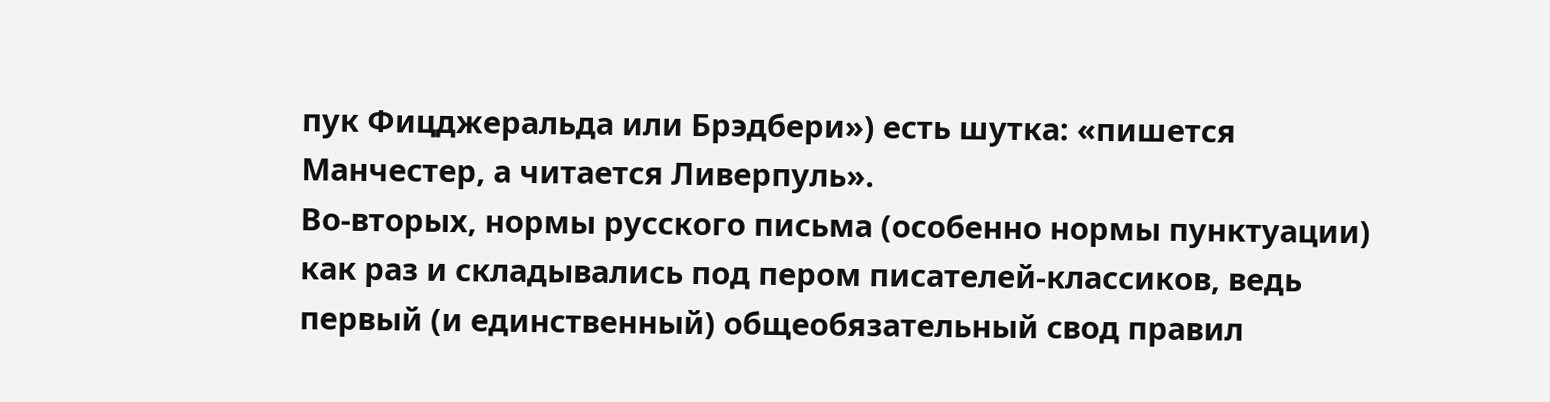пук Фицджеральда или Брэдбери») есть шутка: «пишется Манчестер, а читается Ливерпуль».
Во-вторых, нормы русского письма (особенно нормы пунктуации) как раз и складывались под пером писателей-классиков, ведь первый (и единственный) общеобязательный свод правил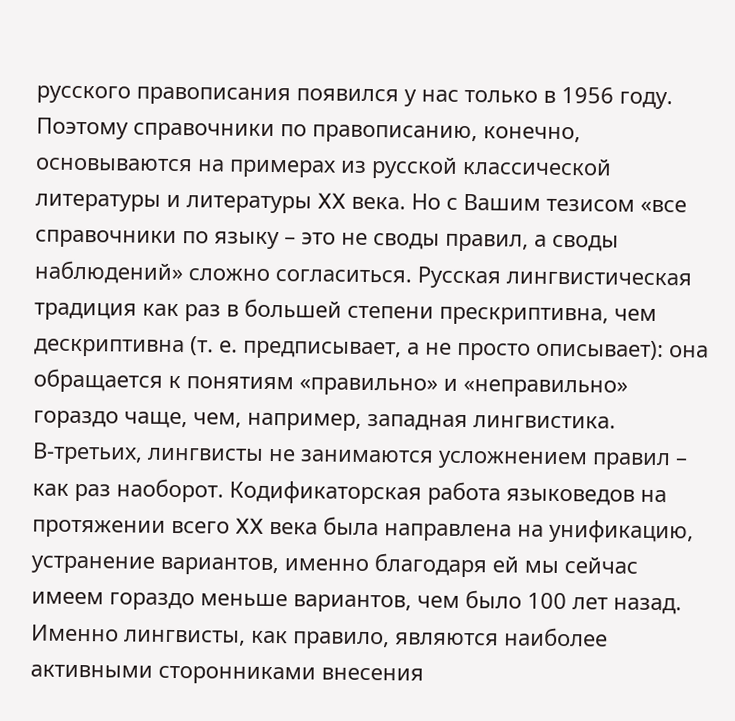русского правописания появился у нас только в 1956 году. Поэтому справочники по правописанию, конечно, основываются на примерах из русской классической литературы и литературы XX века. Но с Вашим тезисом «все справочники по языку – это не своды правил, а своды наблюдений» сложно согласиться. Русская лингвистическая традиция как раз в большей степени прескриптивна, чем дескриптивна (т. е. предписывает, а не просто описывает): она обращается к понятиям «правильно» и «неправильно» гораздо чаще, чем, например, западная лингвистика.
В-третьих, лингвисты не занимаются усложнением правил – как раз наоборот. Кодификаторская работа языковедов на протяжении всего XX века была направлена на унификацию, устранение вариантов, именно благодаря ей мы сейчас имеем гораздо меньше вариантов, чем было 100 лет назад. Именно лингвисты, как правило, являются наиболее активными сторонниками внесения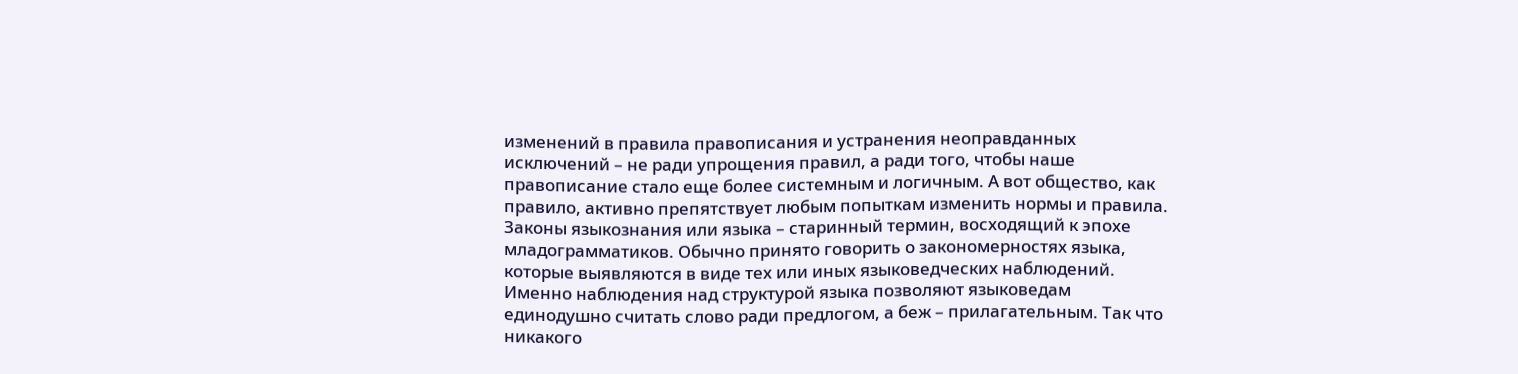изменений в правила правописания и устранения неоправданных исключений – не ради упрощения правил, а ради того, чтобы наше правописание стало еще более системным и логичным. А вот общество, как правило, активно препятствует любым попыткам изменить нормы и правила.
Законы языкознания или языка – старинный термин, восходящий к эпохе младограмматиков. Обычно принято говорить о закономерностях языка, которые выявляются в виде тех или иных языковедческих наблюдений. Именно наблюдения над структурой языка позволяют языковедам единодушно считать слово ради предлогом, а беж – прилагательным. Так что никакого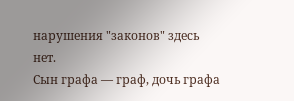нарушения "законов" здесь нет.
Сын графа — граф, дочь графа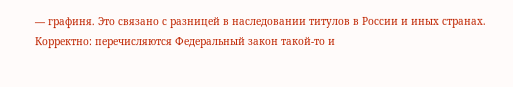— графиня. Это связано с разницей в наследовании титулов в России и иных странах.
Корректно: перечисляются Федеральный закон такой-то и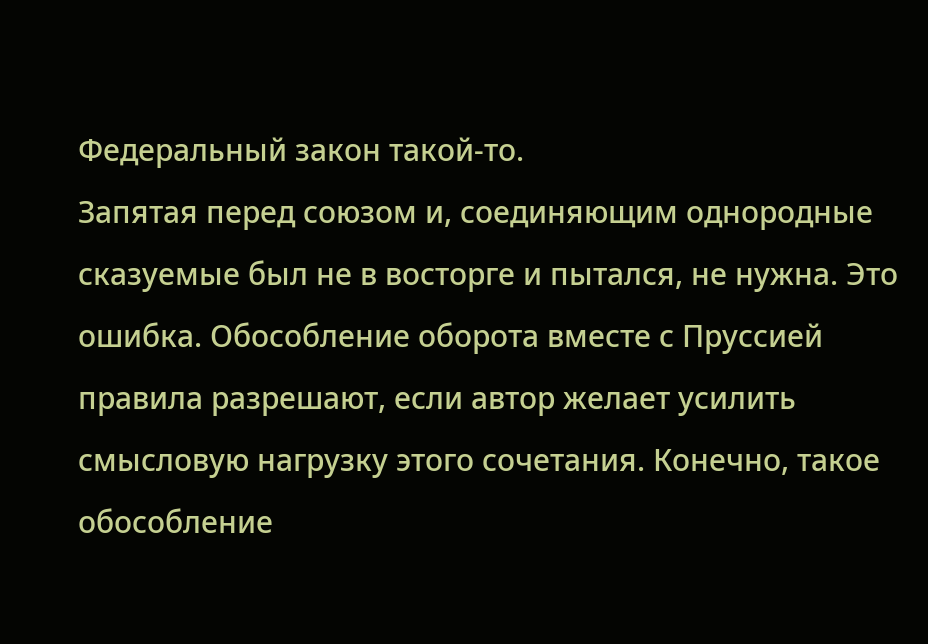Федеральный закон такой-то.
Запятая перед союзом и, соединяющим однородные сказуемые был не в восторге и пытался, не нужна. Это ошибка. Обособление оборота вместе с Пруссией правила разрешают, если автор желает усилить смысловую нагрузку этого сочетания. Конечно, такое обособление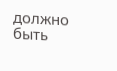должно быть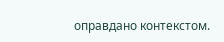оправдано контекстом.